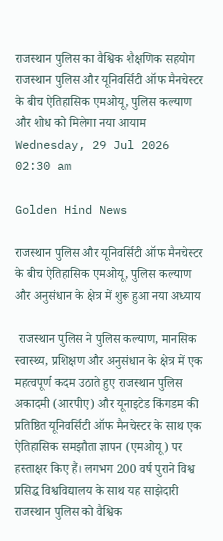राजस्थान पुलिस का वैश्विक शैक्षणिक सहयोग राजस्थान पुलिस और यूनिवर्सिटी ऑफ मैनचेस्टर के बीच ऐतिहासिक एमओयू, पुलिस कल्याण और शोध को मिलेगा नया आयाम
Wednesday, 29 Jul 2026 02:30 am

Golden Hind News

राजस्थान पुलिस और यूनिवर्सिटी ऑफ मैनचेस्टर के बीच ऐतिहासिक एमओयू, पुलिस कल्याण और अनुसंधान के क्षेत्र में शुरू हुआ नया अध्याय

 राजस्थान पुलिस ने पुलिस कल्याण, मानसिक स्वास्थ्य, प्रशिक्षण और अनुसंधान के क्षेत्र में एक महत्वपूर्ण कदम उठाते हुए राजस्थान पुलिस अकादमी (आरपीए) और यूनाइटेड किंगडम की प्रतिष्ठित यूनिवर्सिटी ऑफ मैनचेस्टर के साथ एक ऐतिहासिक समझौता ज्ञापन (एमओयू) पर हस्ताक्षर किए हैं। लगभग 200 वर्ष पुराने विश्व प्रसिद्ध विश्वविद्यालय के साथ यह साझेदारी राजस्थान पुलिस को वैश्विक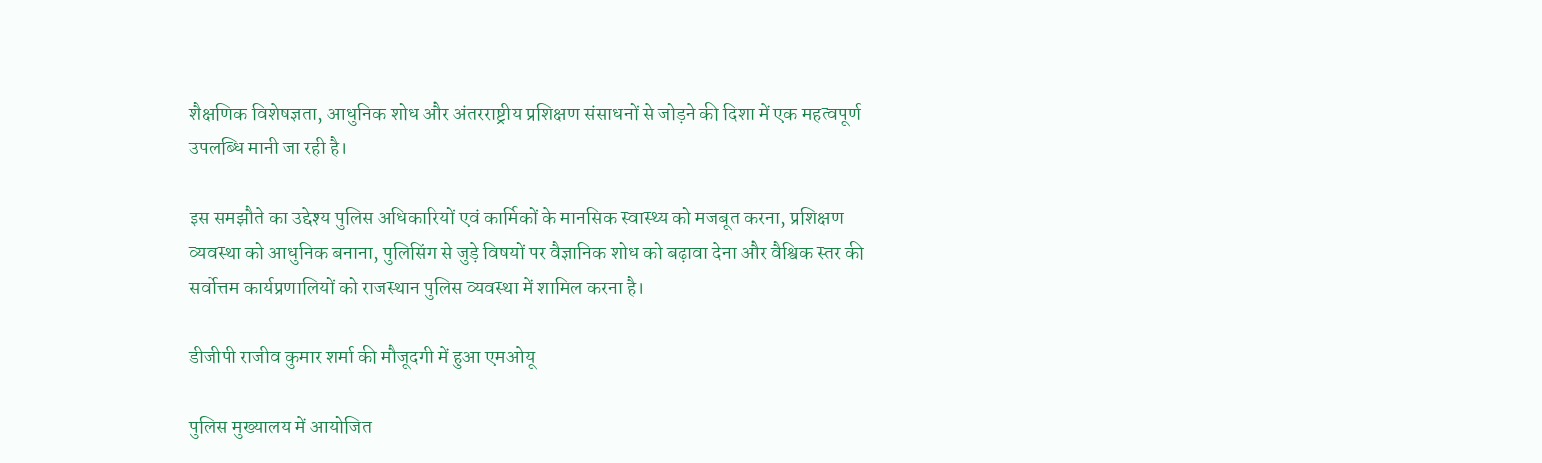शैक्षणिक विशेषज्ञता, आधुनिक शोध और अंतरराष्ट्रीय प्रशिक्षण संसाधनों से जोड़ने की दिशा में एक महत्वपूर्ण उपलब्धि मानी जा रही है।

इस समझौते का उद्देश्य पुलिस अधिकारियों एवं कार्मिकों के मानसिक स्वास्थ्य को मजबूत करना, प्रशिक्षण व्यवस्था को आधुनिक बनाना, पुलिसिंग से जुड़े विषयों पर वैज्ञानिक शोध को बढ़ावा देना और वैश्विक स्तर की सर्वोत्तम कार्यप्रणालियों को राजस्थान पुलिस व्यवस्था में शामिल करना है।

डीजीपी राजीव कुमार शर्मा की मौजूदगी में हुआ एमओयू

पुलिस मुख्यालय में आयोजित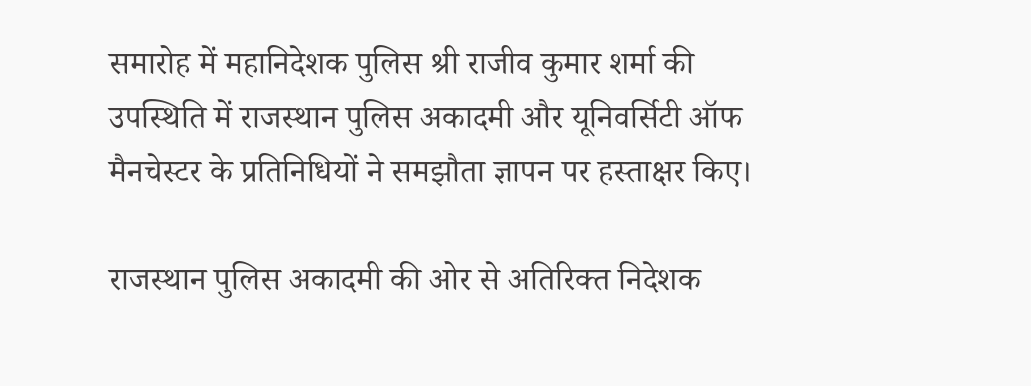समारोह में महानिदेशक पुलिस श्री राजीव कुमार शर्मा की उपस्थिति में राजस्थान पुलिस अकादमी और यूनिवर्सिटी ऑफ मैनचेस्टर के प्रतिनिधियों ने समझौता ज्ञापन पर हस्ताक्षर किए।

राजस्थान पुलिस अकादमी की ओर से अतिरिक्त निदेशक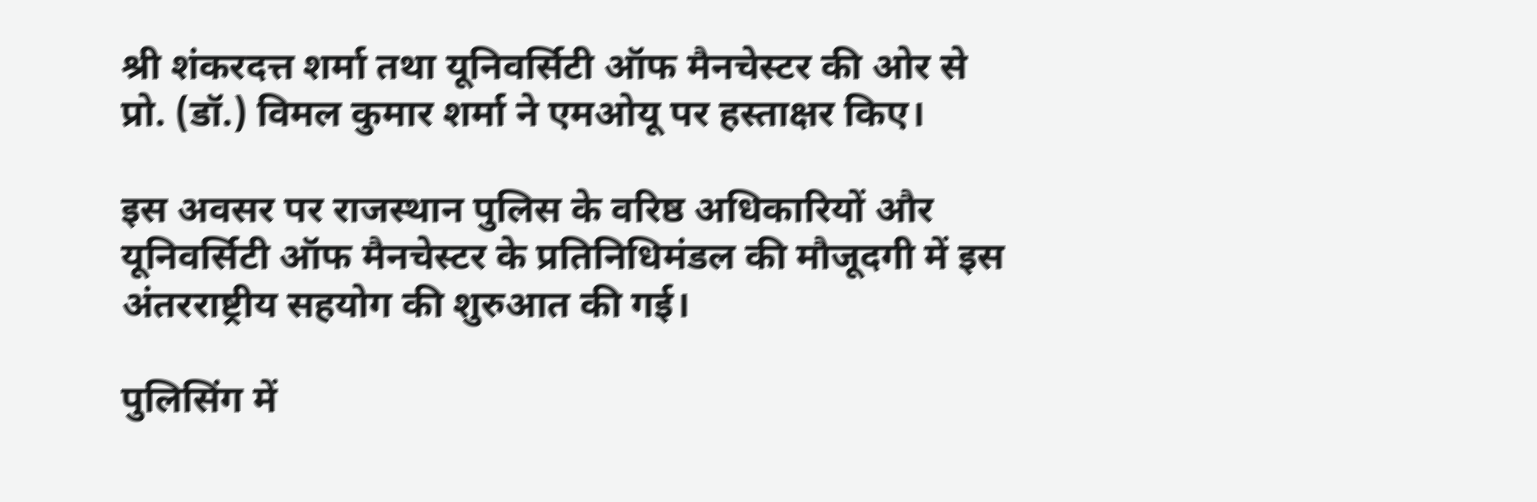श्री शंकरदत्त शर्मा तथा यूनिवर्सिटी ऑफ मैनचेस्टर की ओर से प्रो. (डॉ.) विमल कुमार शर्मा ने एमओयू पर हस्ताक्षर किए।

इस अवसर पर राजस्थान पुलिस के वरिष्ठ अधिकारियों और यूनिवर्सिटी ऑफ मैनचेस्टर के प्रतिनिधिमंडल की मौजूदगी में इस अंतरराष्ट्रीय सहयोग की शुरुआत की गई।

पुलिसिंग में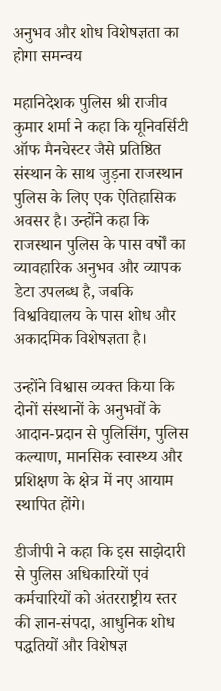अनुभव और शोध विशेषज्ञता का होगा समन्वय

महानिदेशक पुलिस श्री राजीव कुमार शर्मा ने कहा कि यूनिवर्सिटी ऑफ मैनचेस्टर जैसे प्रतिष्ठित संस्थान के साथ जुड़ना राजस्थान पुलिस के लिए एक ऐतिहासिक अवसर है। उन्होंने कहा कि राजस्थान पुलिस के पास वर्षों का व्यावहारिक अनुभव और व्यापक डेटा उपलब्ध है, जबकि विश्वविद्यालय के पास शोध और अकादमिक विशेषज्ञता है।

उन्होंने विश्वास व्यक्त किया कि दोनों संस्थानों के अनुभवों के आदान-प्रदान से पुलिसिंग, पुलिस कल्याण, मानसिक स्वास्थ्य और प्रशिक्षण के क्षेत्र में नए आयाम स्थापित होंगे।

डीजीपी ने कहा कि इस साझेदारी से पुलिस अधिकारियों एवं कर्मचारियों को अंतरराष्ट्रीय स्तर की ज्ञान-संपदा, आधुनिक शोध पद्धतियों और विशेषज्ञ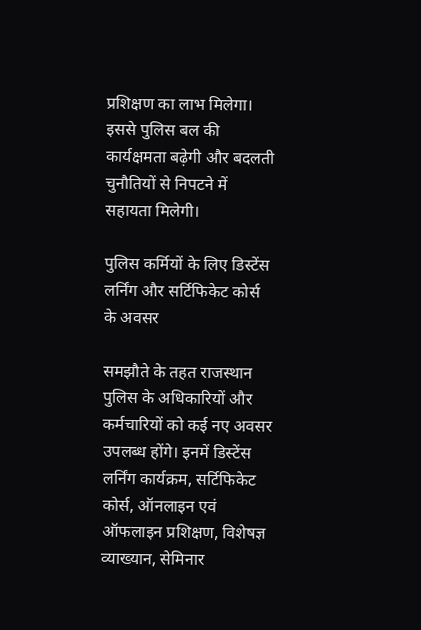प्रशिक्षण का लाभ मिलेगा। इससे पुलिस बल की कार्यक्षमता बढ़ेगी और बदलती चुनौतियों से निपटने में सहायता मिलेगी।

पुलिस कर्मियों के लिए डिस्टेंस लर्निंग और सर्टिफिकेट कोर्स के अवसर

समझौते के तहत राजस्थान पुलिस के अधिकारियों और कर्मचारियों को कई नए अवसर उपलब्ध होंगे। इनमें डिस्टेंस लर्निंग कार्यक्रम, सर्टिफिकेट कोर्स, ऑनलाइन एवं ऑफलाइन प्रशिक्षण, विशेषज्ञ व्याख्यान, सेमिनार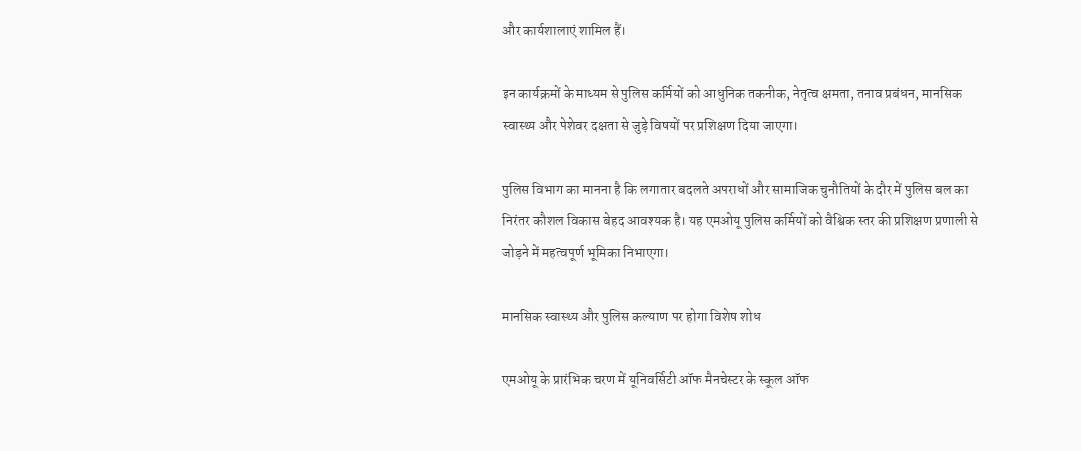और कार्यशालाएं शामिल हैं।

इन कार्यक्रमों के माध्यम से पुलिस कर्मियों को आधुनिक तकनीक, नेतृत्व क्षमता, तनाव प्रबंधन, मानसिक स्वास्थ्य और पेशेवर दक्षता से जुड़े विषयों पर प्रशिक्षण दिया जाएगा।

पुलिस विभाग का मानना है कि लगातार बदलते अपराधों और सामाजिक चुनौतियों के दौर में पुलिस बल का निरंतर कौशल विकास बेहद आवश्यक है। यह एमओयू पुलिस कर्मियों को वैश्विक स्तर की प्रशिक्षण प्रणाली से जोड़ने में महत्वपूर्ण भूमिका निभाएगा।

मानसिक स्वास्थ्य और पुलिस कल्याण पर होगा विशेष शोध

एमओयू के प्रारंभिक चरण में यूनिवर्सिटी ऑफ मैनचेस्टर के स्कूल ऑफ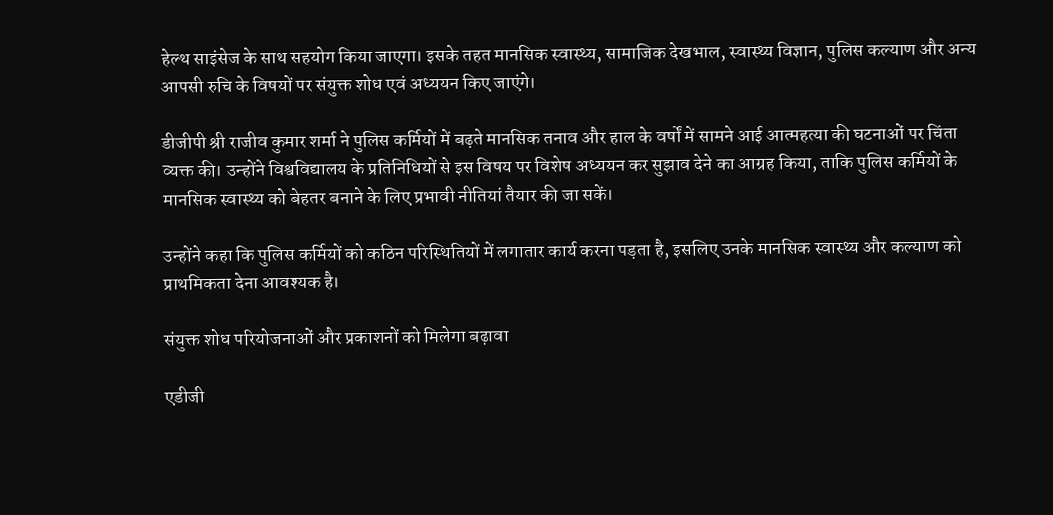हेल्थ साइंसेज के साथ सहयोग किया जाएगा। इसके तहत मानसिक स्वास्थ्य, सामाजिक देखभाल, स्वास्थ्य विज्ञान, पुलिस कल्याण और अन्य आपसी रुचि के विषयों पर संयुक्त शोध एवं अध्ययन किए जाएंगे।

डीजीपी श्री राजीव कुमार शर्मा ने पुलिस कर्मियों में बढ़ते मानसिक तनाव और हाल के वर्षों में सामने आई आत्महत्या की घटनाओं पर चिंता व्यक्त की। उन्होंने विश्वविद्यालय के प्रतिनिधियों से इस विषय पर विशेष अध्ययन कर सुझाव देने का आग्रह किया, ताकि पुलिस कर्मियों के मानसिक स्वास्थ्य को बेहतर बनाने के लिए प्रभावी नीतियां तैयार की जा सकें।

उन्होंने कहा कि पुलिस कर्मियों को कठिन परिस्थितियों में लगातार कार्य करना पड़ता है, इसलिए उनके मानसिक स्वास्थ्य और कल्याण को प्राथमिकता देना आवश्यक है।

संयुक्त शोध परियोजनाओं और प्रकाशनों को मिलेगा बढ़ावा

एडीजी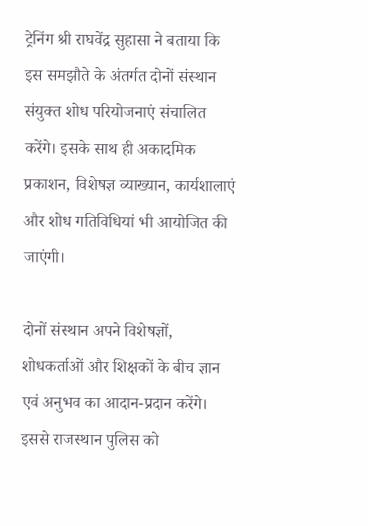ट्रेनिंग श्री राघवेंद्र सुहासा ने बताया कि इस समझौते के अंतर्गत दोनों संस्थान संयुक्त शोध परियोजनाएं संचालित करेंगे। इसके साथ ही अकादमिक प्रकाशन, विशेषज्ञ व्याख्यान, कार्यशालाएं और शोध गतिविधियां भी आयोजित की जाएंगी।

दोनों संस्थान अपने विशेषज्ञों, शोधकर्ताओं और शिक्षकों के बीच ज्ञान एवं अनुभव का आदान-प्रदान करेंगे। इससे राजस्थान पुलिस को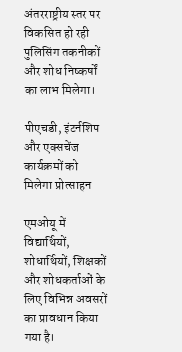अंतरराष्ट्रीय स्तर पर विकसित हो रही पुलिसिंग तकनीकों और शोध निष्कर्षों का लाभ मिलेगा।

पीएचडी, इंटर्नशिप और एक्सचेंज कार्यक्रमों को मिलेगा प्रोत्साहन

एमओयू में विद्यार्थियों, शोधार्थियों, शिक्षकों और शोधकर्ताओं के लिए विभिन्न अवसरों का प्रावधान किया गया है।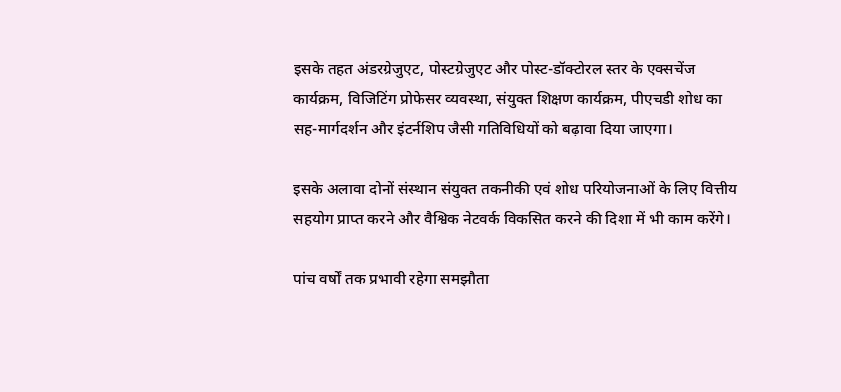इसके तहत अंडरग्रेजुएट, पोस्टग्रेजुएट और पोस्ट-डॉक्टोरल स्तर के एक्सचेंज कार्यक्रम, विजिटिंग प्रोफेसर व्यवस्था, संयुक्त शिक्षण कार्यक्रम, पीएचडी शोध का सह-मार्गदर्शन और इंटर्नशिप जैसी गतिविधियों को बढ़ावा दिया जाएगा।

इसके अलावा दोनों संस्थान संयुक्त तकनीकी एवं शोध परियोजनाओं के लिए वित्तीय सहयोग प्राप्त करने और वैश्विक नेटवर्क विकसित करने की दिशा में भी काम करेंगे।

पांच वर्षों तक प्रभावी रहेगा समझौता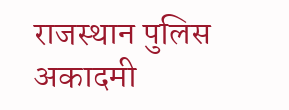राजस्थान पुलिस अकादमी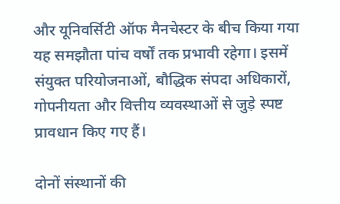और यूनिवर्सिटी ऑफ मैनचेस्टर के बीच किया गया यह समझौता पांच वर्षों तक प्रभावी रहेगा। इसमें संयुक्त परियोजनाओं, बौद्धिक संपदा अधिकारों, गोपनीयता और वित्तीय व्यवस्थाओं से जुड़े स्पष्ट प्रावधान किए गए हैं।

दोनों संस्थानों की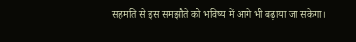सहमति से इस समझौते को भविष्य में आगे भी बढ़ाया जा सकेगा।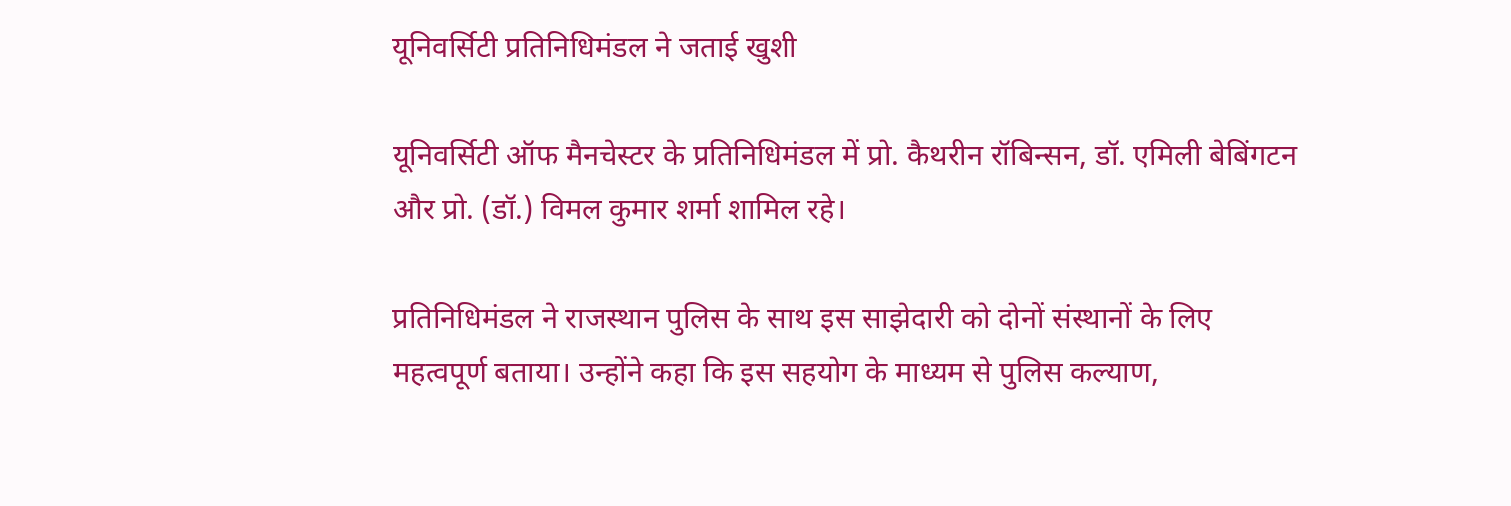यूनिवर्सिटी प्रतिनिधिमंडल ने जताई खुशी

यूनिवर्सिटी ऑफ मैनचेस्टर के प्रतिनिधिमंडल में प्रो. कैथरीन रॉबिन्सन, डॉ. एमिली बेबिंगटन और प्रो. (डॉ.) विमल कुमार शर्मा शामिल रहे।

प्रतिनिधिमंडल ने राजस्थान पुलिस के साथ इस साझेदारी को दोनों संस्थानों के लिए महत्वपूर्ण बताया। उन्होंने कहा कि इस सहयोग के माध्यम से पुलिस कल्याण,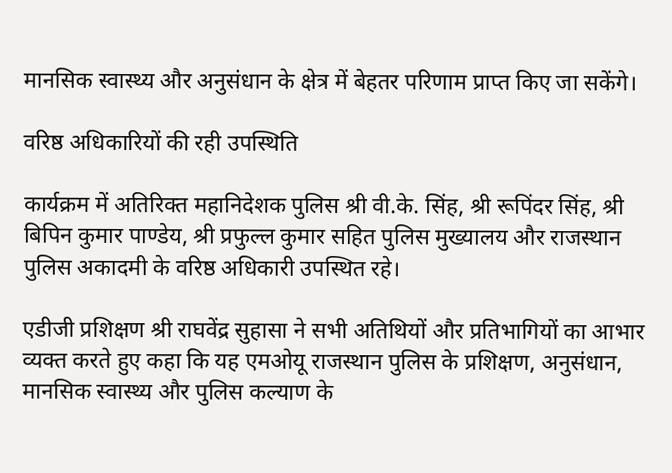मानसिक स्वास्थ्य और अनुसंधान के क्षेत्र में बेहतर परिणाम प्राप्त किए जा सकेंगे।

वरिष्ठ अधिकारियों की रही उपस्थिति

कार्यक्रम में अतिरिक्त महानिदेशक पुलिस श्री वी.के. सिंह, श्री रूपिंदर सिंह, श्री बिपिन कुमार पाण्डेय, श्री प्रफुल्ल कुमार सहित पुलिस मुख्यालय और राजस्थान पुलिस अकादमी के वरिष्ठ अधिकारी उपस्थित रहे।

एडीजी प्रशिक्षण श्री राघवेंद्र सुहासा ने सभी अतिथियों और प्रतिभागियों का आभार व्यक्त करते हुए कहा कि यह एमओयू राजस्थान पुलिस के प्रशिक्षण, अनुसंधान, मानसिक स्वास्थ्य और पुलिस कल्याण के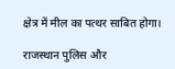क्षेत्र में मील का पत्थर साबित होगा।

राजस्थान पुलिस और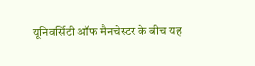यूनिवर्सिटी ऑफ मैनचेस्टर के बीच यह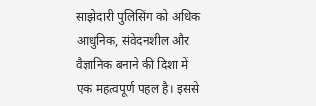साझेदारी पुलिसिंग को अधिक आधुनिक, संवेदनशील और वैज्ञानिक बनाने की दिशा में एक महत्वपूर्ण पहल है। इससे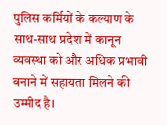पुलिस कर्मियों के कल्याण के साथ-साथ प्रदेश में कानून व्यवस्था को और अधिक प्रभावी बनाने में सहायता मिलने की उम्मीद है।